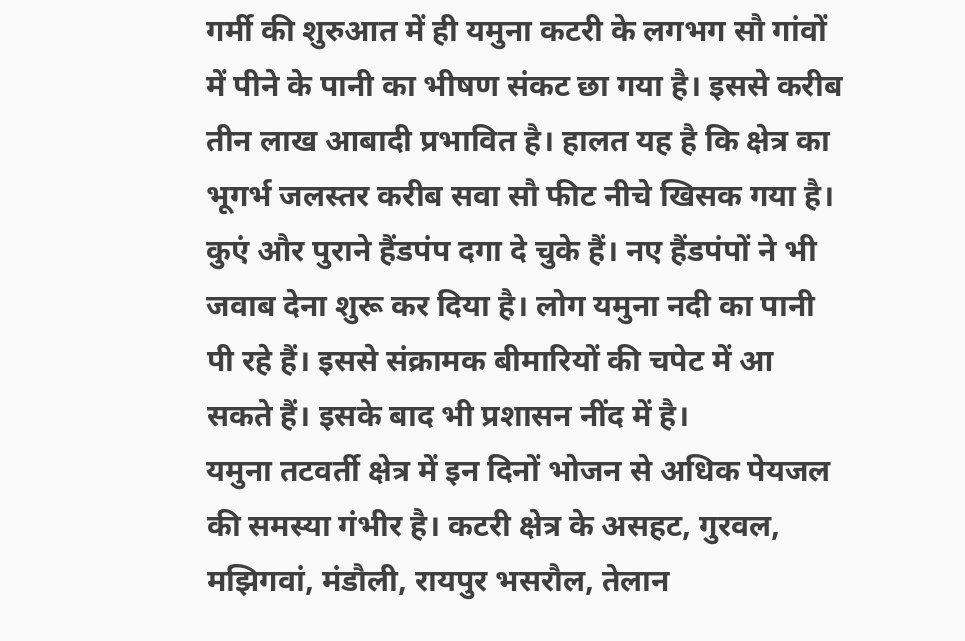गर्मी की शुरुआत में ही यमुना कटरी के लगभग सौ गांवों में पीने के पानी का भीषण संकट छा गया है। इससे करीब तीन लाख आबादी प्रभावित है। हालत यह है कि क्षेत्र का भूगर्भ जलस्तर करीब सवा सौ फीट नीचे खिसक गया है। कुएं और पुराने हैंडपंप दगा दे चुके हैं। नए हैंडपंपों ने भी जवाब देना शुरू कर दिया है। लोग यमुना नदी का पानी पी रहे हैं। इससे संक्रामक बीमारियों की चपेट में आ सकते हैं। इसके बाद भी प्रशासन नींद में है।
यमुना तटवर्ती क्षेत्र में इन दिनों भोजन से अधिक पेयजल की समस्या गंभीर है। कटरी क्षेत्र के असहट, गुरवल, मझिगवां, मंडौली, रायपुर भसरौल, तेलान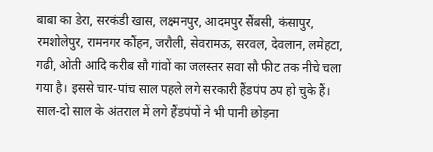बाबा का डेरा, सरकंडी खास, लक्ष्मनपुर, आदमपुर सैंबसी, कंसापुर, रमशोलेपुर, रामनगर कौंहन, जरौली, सेवरामऊ, सरवल, देवलान, लमेहटा, गढी, ओती आदि करीब सौ गांवों का जलस्तर सवा सौ फीट तक नीचे चला गया है। इससे चार-पांच साल पहले लगे सरकारी हैंडपंप ठप हो चुके हैं। साल-दो साल के अंतराल में लगे हैंडपंपों ने भी पानी छोड़ना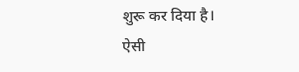शुरू कर दिया है।
ऐसी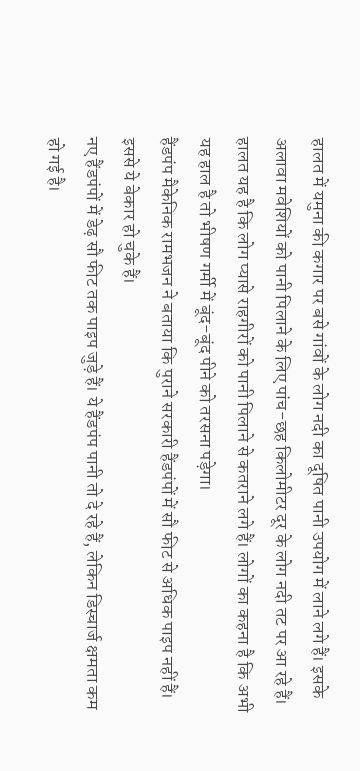हालत में यमुना की कगार पर बसे गांवों के लोग नदी का दूषित पानी उपयोग में लाने लगे हैं। इसके अलावा मवेशियों को पानी पिलाने के लिए पांच-छह किलोमीटर दूर के लोग नदी तट पर आ रहे हैं। हालत यह है कि लोग प्यासे राहगीरों को पानी पिलाने से कतराने लगे हैं। लोगों का कहना है कि अभी यह हाल है तो भीषण गर्मी में बूंद-बूंद पीने को तरसना पड़ेगा।
हैंडपंप मैकेनिक रामभजन ने बताया कि पुराने सरकारी हैंडपंपों में सौ फीट से अधिक पाइप नहीं हैं। इससे ये बेकार हो चुके हैं।
नए हैंडपंपों में डेढ़ सौ फीट तक पाइप जुड़े हैं। ये हैंडपंप पानी तो दे रहे हैं, लेकिन डिस्चार्ज क्षमता कम हो गई है।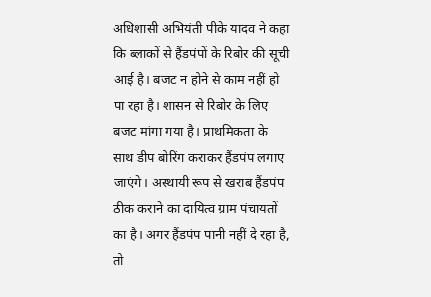अधिशासी अभियंती पीके यादव ने कहा कि ब्लाकों से हैंडपंपों के रिबोर की सूची आई है। बजट न होने से काम नहीं हो पा रहा है। शासन से रिबोर के लिए बजट मांगा गया है। प्राथमिकता के साथ डीप बोरिंग कराकर हैंडपंप लगाए जाएंगे। अस्थायी रूप से खराब हैंडपंप ठीक कराने का दायित्व ग्राम पंचायतों का है। अगर हैंडपंप पानी नहीं दे रहा है, तो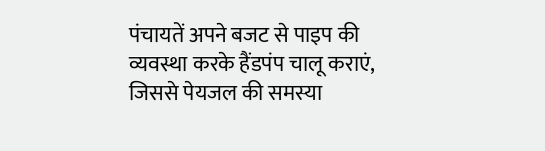पंचायतें अपने बजट से पाइप की व्यवस्था करके हैंडपंप चालू कराएं, जिससे पेयजल की समस्या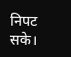निपट सके।